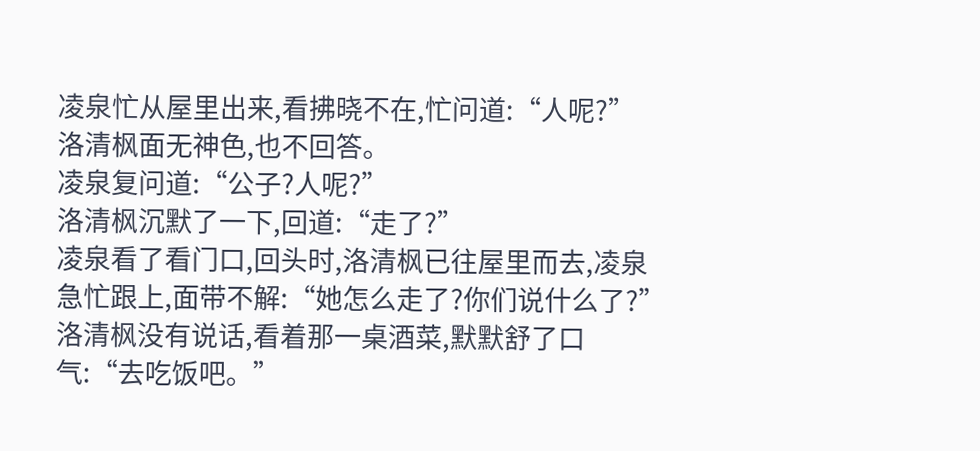凌泉忙从屋里出来,看拂晓不在,忙问道:“人呢?”
洛清枫面无神色,也不回答。
凌泉复问道:“公子?人呢?”
洛清枫沉默了一下,回道:“走了?”
凌泉看了看门口,回头时,洛清枫已往屋里而去,凌泉急忙跟上,面带不解:“她怎么走了?你们说什么了?”
洛清枫没有说话,看着那一桌酒菜,默默舒了口气:“去吃饭吧。”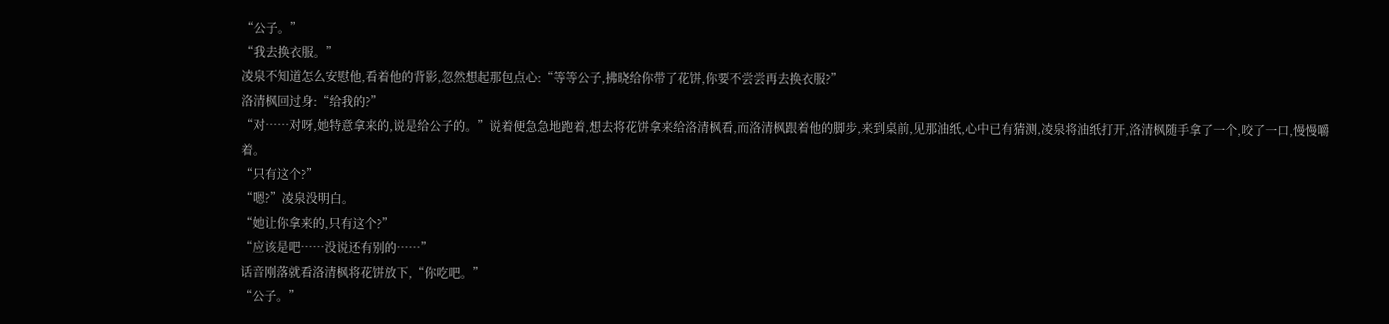“公子。”
“我去换衣服。”
凌泉不知道怎么安慰他,看着他的背影,忽然想起那包点心:“等等公子,拂晓给你带了花饼,你要不尝尝再去换衣服?”
洛清枫回过身:“给我的?”
“对……对呀,她特意拿来的,说是给公子的。”说着便急急地跑着,想去将花饼拿来给洛清枫看,而洛清枫跟着他的脚步,来到桌前,见那油纸,心中已有猜测,凌泉将油纸打开,洛清枫随手拿了一个,咬了一口,慢慢嚼着。
“只有这个?”
“嗯?”凌泉没明白。
“她让你拿来的,只有这个?”
“应该是吧……没说还有别的……”
话音刚落就看洛清枫将花饼放下,“你吃吧。”
“公子。”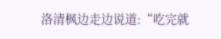洛清枫边走边说道:“吃完就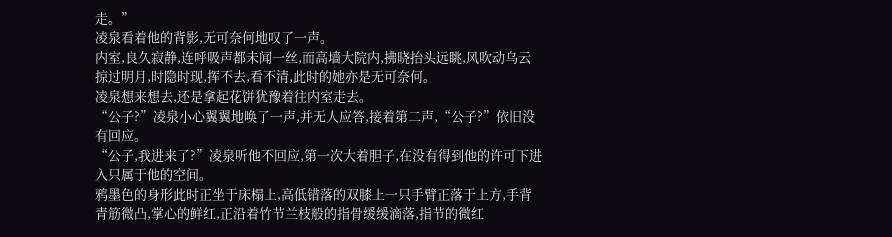走。”
凌泉看着他的背影,无可奈何地叹了一声。
内室,良久寂静,连呼吸声都未闻一丝,而高墙大院内,拂晓抬头远眺,风吹动乌云掠过明月,时隐时现,挥不去,看不清,此时的她亦是无可奈何。
凌泉想来想去,还是拿起花饼犹豫着往内室走去。
“公子?”凌泉小心翼翼地唤了一声,并无人应答,接着第二声,“公子?”依旧没有回应。
“公子,我进来了?”凌泉听他不回应,第一次大着胆子,在没有得到他的许可下进入只属于他的空间。
鸦墨色的身形此时正坐于床榻上,高低错落的双膝上一只手臂正落于上方,手背青筋微凸,掌心的鲜红,正沿着竹节兰枝般的指骨缓缓滴落,指节的微红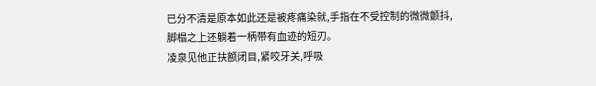已分不清是原本如此还是被疼痛染就,手指在不受控制的微微颤抖,脚榻之上还躺着一柄带有血迹的短刃。
凌泉见他正扶额闭目,紧咬牙关,呼吸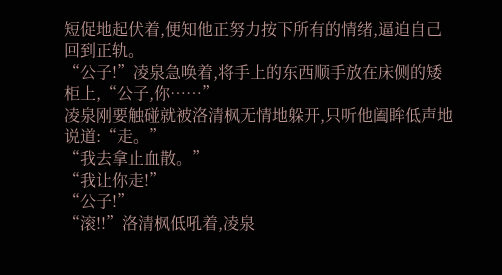短促地起伏着,便知他正努力按下所有的情绪,逼迫自己回到正轨。
“公子!”凌泉急唤着,将手上的东西顺手放在床侧的矮柜上,“公子,你……”
凌泉刚要触碰就被洛清枫无情地躲开,只听他阖眸低声地说道:“走。”
“我去拿止血散。”
“我让你走!”
“公子!”
“滚!!”洛清枫低吼着,凌泉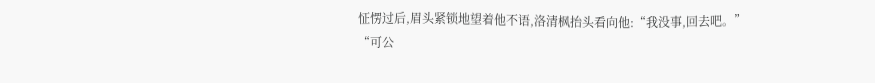怔愣过后,眉头紧锁地望着他不语,洛清枫抬头看向他:“我没事,回去吧。”
“可公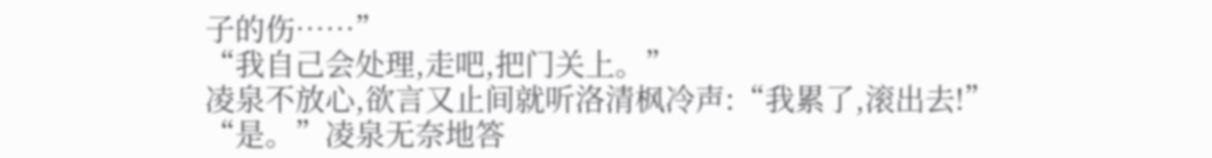子的伤……”
“我自己会处理,走吧,把门关上。”
凌泉不放心,欲言又止间就听洛清枫冷声:“我累了,滚出去!”
“是。”凌泉无奈地答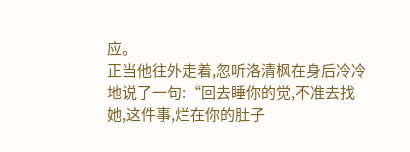应。
正当他往外走着,忽听洛清枫在身后冷冷地说了一句:“回去睡你的觉,不准去找她,这件事,烂在你的肚子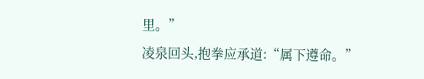里。”
凌泉回头,抱拳应承道:“属下遵命。”